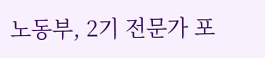노동부, 2기 전문가 포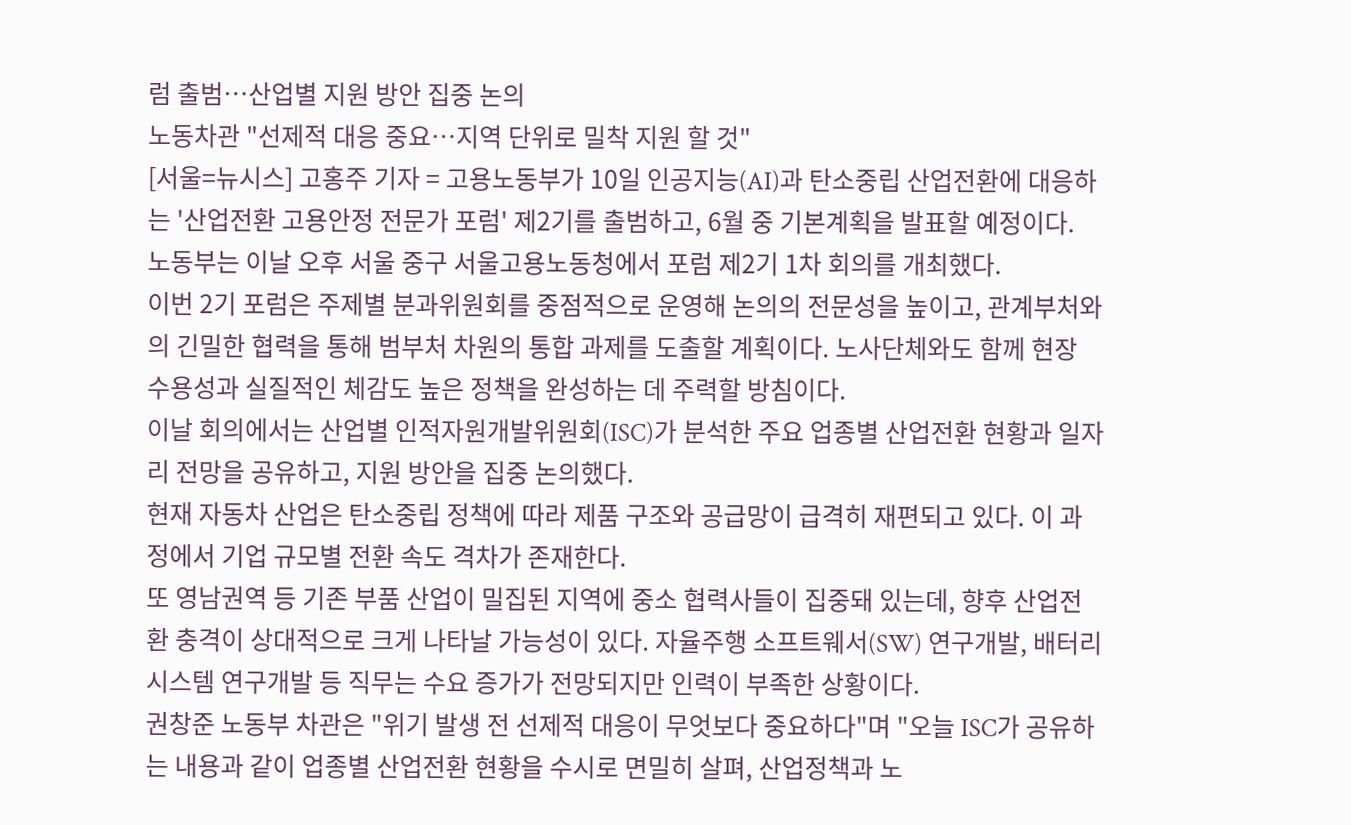럼 출범…산업별 지원 방안 집중 논의
노동차관 "선제적 대응 중요…지역 단위로 밀착 지원 할 것"
[서울=뉴시스] 고홍주 기자 = 고용노동부가 10일 인공지능(AI)과 탄소중립 산업전환에 대응하는 '산업전환 고용안정 전문가 포럼' 제2기를 출범하고, 6월 중 기본계획을 발표할 예정이다.
노동부는 이날 오후 서울 중구 서울고용노동청에서 포럼 제2기 1차 회의를 개최했다.
이번 2기 포럼은 주제별 분과위원회를 중점적으로 운영해 논의의 전문성을 높이고, 관계부처와의 긴밀한 협력을 통해 범부처 차원의 통합 과제를 도출할 계획이다. 노사단체와도 함께 현장 수용성과 실질적인 체감도 높은 정책을 완성하는 데 주력할 방침이다.
이날 회의에서는 산업별 인적자원개발위원회(ISC)가 분석한 주요 업종별 산업전환 현황과 일자리 전망을 공유하고, 지원 방안을 집중 논의했다.
현재 자동차 산업은 탄소중립 정책에 따라 제품 구조와 공급망이 급격히 재편되고 있다. 이 과정에서 기업 규모별 전환 속도 격차가 존재한다.
또 영남권역 등 기존 부품 산업이 밀집된 지역에 중소 협력사들이 집중돼 있는데, 향후 산업전환 충격이 상대적으로 크게 나타날 가능성이 있다. 자율주행 소프트웨서(SW) 연구개발, 배터리 시스템 연구개발 등 직무는 수요 증가가 전망되지만 인력이 부족한 상황이다.
권창준 노동부 차관은 "위기 발생 전 선제적 대응이 무엇보다 중요하다"며 "오늘 ISC가 공유하는 내용과 같이 업종별 산업전환 현황을 수시로 면밀히 살펴, 산업정책과 노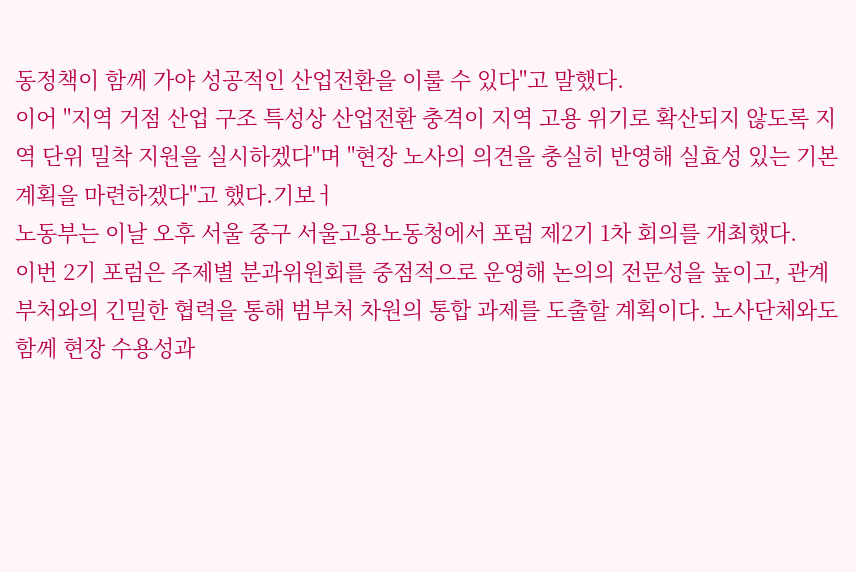동정책이 함께 가야 성공적인 산업전환을 이룰 수 있다"고 말했다.
이어 "지역 거점 산업 구조 특성상 산업전환 충격이 지역 고용 위기로 확산되지 않도록 지역 단위 밀착 지원을 실시하겠다"며 "현장 노사의 의견을 충실히 반영해 실효성 있는 기본계획을 마련하겠다"고 했다.기보ㅓ
노동부는 이날 오후 서울 중구 서울고용노동청에서 포럼 제2기 1차 회의를 개최했다.
이번 2기 포럼은 주제별 분과위원회를 중점적으로 운영해 논의의 전문성을 높이고, 관계부처와의 긴밀한 협력을 통해 범부처 차원의 통합 과제를 도출할 계획이다. 노사단체와도 함께 현장 수용성과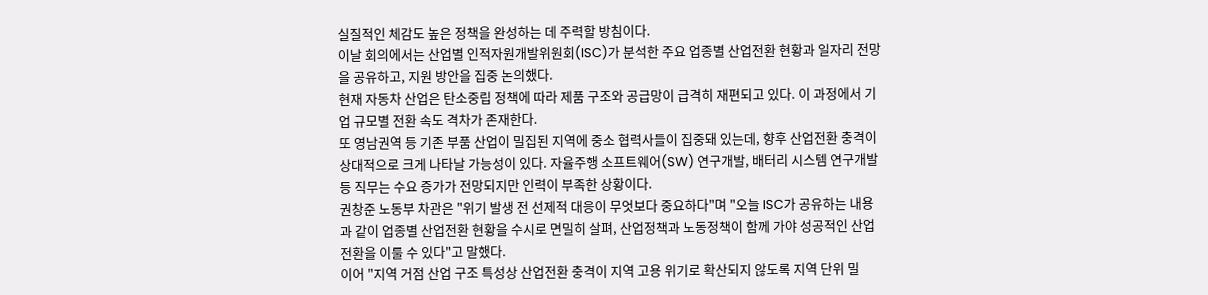실질적인 체감도 높은 정책을 완성하는 데 주력할 방침이다.
이날 회의에서는 산업별 인적자원개발위원회(ISC)가 분석한 주요 업종별 산업전환 현황과 일자리 전망을 공유하고, 지원 방안을 집중 논의했다.
현재 자동차 산업은 탄소중립 정책에 따라 제품 구조와 공급망이 급격히 재편되고 있다. 이 과정에서 기업 규모별 전환 속도 격차가 존재한다.
또 영남권역 등 기존 부품 산업이 밀집된 지역에 중소 협력사들이 집중돼 있는데, 향후 산업전환 충격이 상대적으로 크게 나타날 가능성이 있다. 자율주행 소프트웨어(SW) 연구개발, 배터리 시스템 연구개발 등 직무는 수요 증가가 전망되지만 인력이 부족한 상황이다.
권창준 노동부 차관은 "위기 발생 전 선제적 대응이 무엇보다 중요하다"며 "오늘 ISC가 공유하는 내용과 같이 업종별 산업전환 현황을 수시로 면밀히 살펴, 산업정책과 노동정책이 함께 가야 성공적인 산업전환을 이룰 수 있다"고 말했다.
이어 "지역 거점 산업 구조 특성상 산업전환 충격이 지역 고용 위기로 확산되지 않도록 지역 단위 밀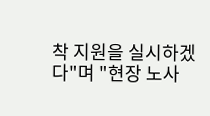착 지원을 실시하겠다"며 "현장 노사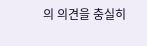의 의견을 충실히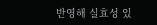반영해 실효성 있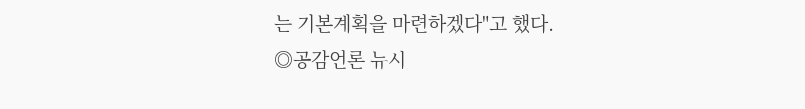는 기본계획을 마련하겠다"고 했다.
◎공감언론 뉴시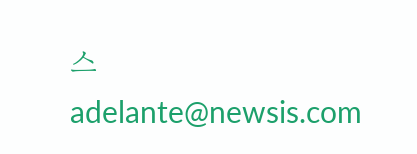스 adelante@newsis.com